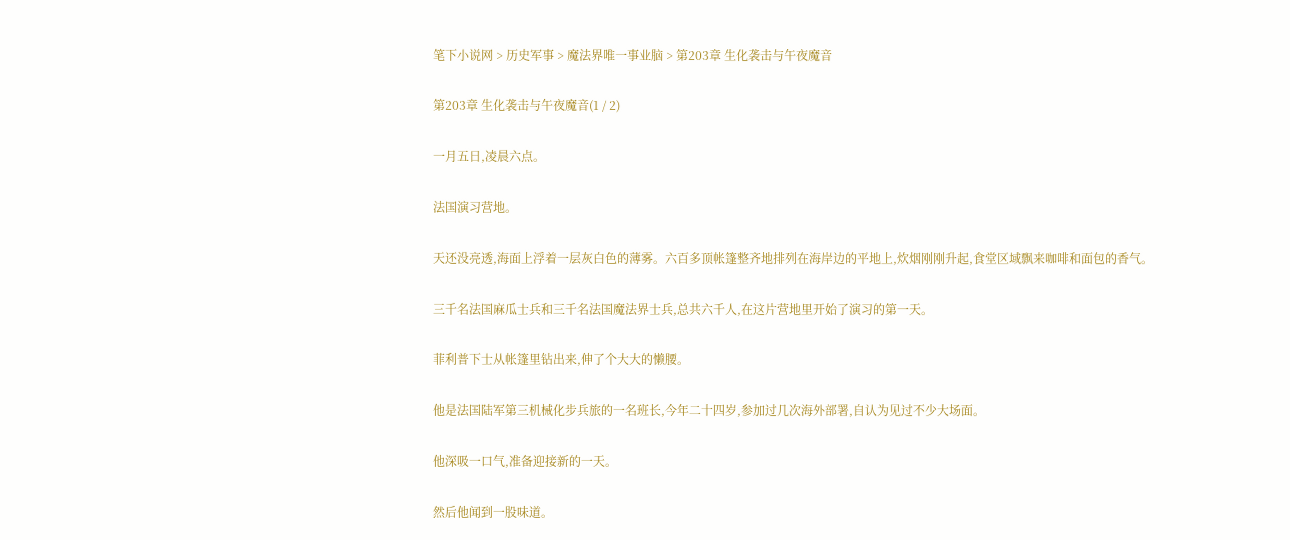笔下小说网 > 历史军事 > 魔法界唯一事业脑 > 第203章 生化袭击与午夜魔音

第203章 生化袭击与午夜魔音(1 / 2)

一月五日,凌晨六点。

法国演习营地。

天还没亮透,海面上浮着一层灰白色的薄雾。六百多顶帐篷整齐地排列在海岸边的平地上,炊烟刚刚升起,食堂区域飘来咖啡和面包的香气。

三千名法国麻瓜士兵和三千名法国魔法界士兵,总共六千人,在这片营地里开始了演习的第一天。

菲利普下士从帐篷里钻出来,伸了个大大的懒腰。

他是法国陆军第三机械化步兵旅的一名班长,今年二十四岁,参加过几次海外部署,自认为见过不少大场面。

他深吸一口气,准备迎接新的一天。

然后他闻到一股味道。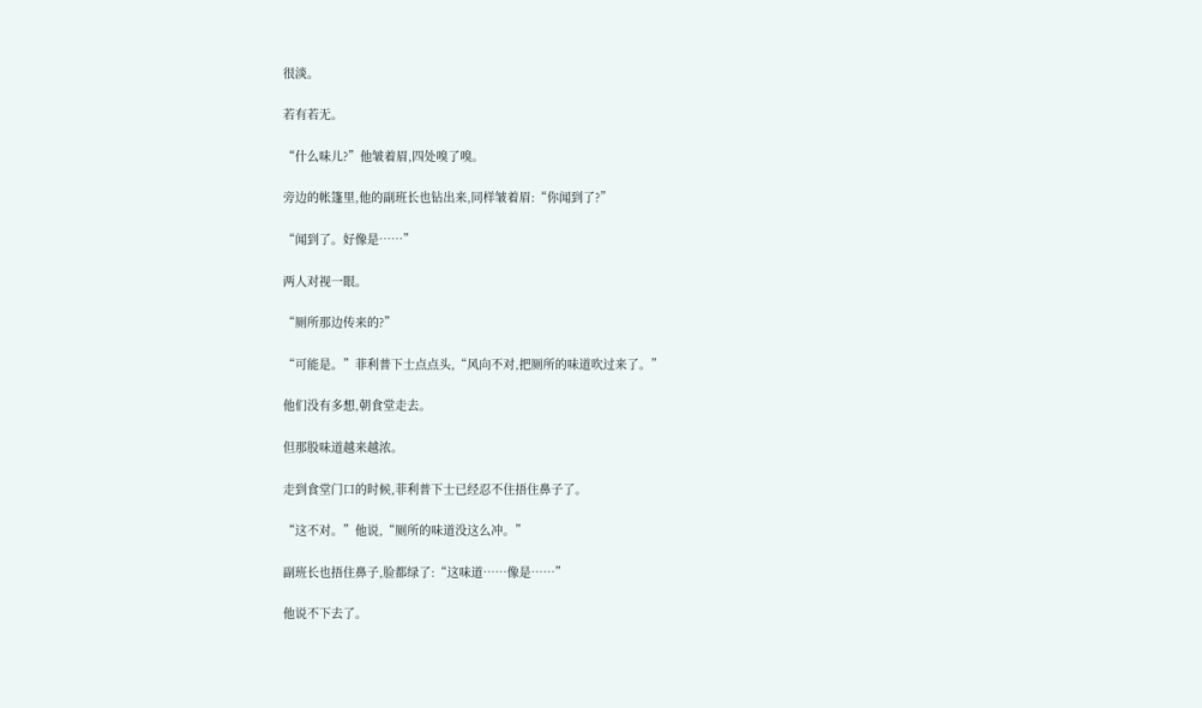很淡。

若有若无。

“什么味儿?”他皱着眉,四处嗅了嗅。

旁边的帐篷里,他的副班长也钻出来,同样皱着眉:“你闻到了?”

“闻到了。好像是……”

两人对视一眼。

“厕所那边传来的?”

“可能是。”菲利普下士点点头,“风向不对,把厕所的味道吹过来了。”

他们没有多想,朝食堂走去。

但那股味道越来越浓。

走到食堂门口的时候,菲利普下士已经忍不住捂住鼻子了。

“这不对。”他说,“厕所的味道没这么冲。”

副班长也捂住鼻子,脸都绿了:“这味道……像是……”

他说不下去了。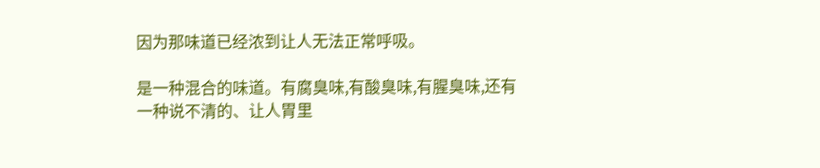因为那味道已经浓到让人无法正常呼吸。

是一种混合的味道。有腐臭味,有酸臭味,有腥臭味,还有一种说不清的、让人胃里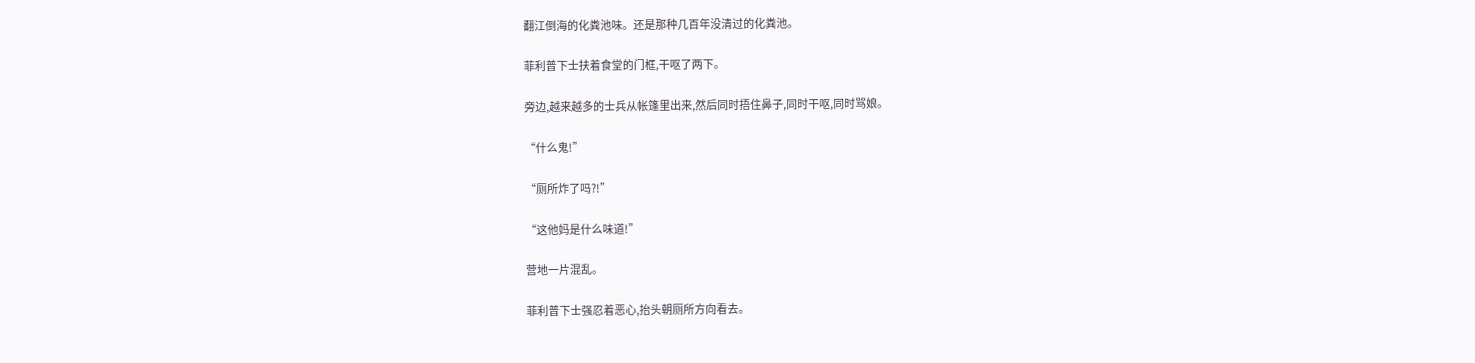翻江倒海的化粪池味。还是那种几百年没清过的化粪池。

菲利普下士扶着食堂的门框,干呕了两下。

旁边,越来越多的士兵从帐篷里出来,然后同时捂住鼻子,同时干呕,同时骂娘。

“什么鬼!”

“厕所炸了吗?!”

“这他妈是什么味道!”

营地一片混乱。

菲利普下士强忍着恶心,抬头朝厕所方向看去。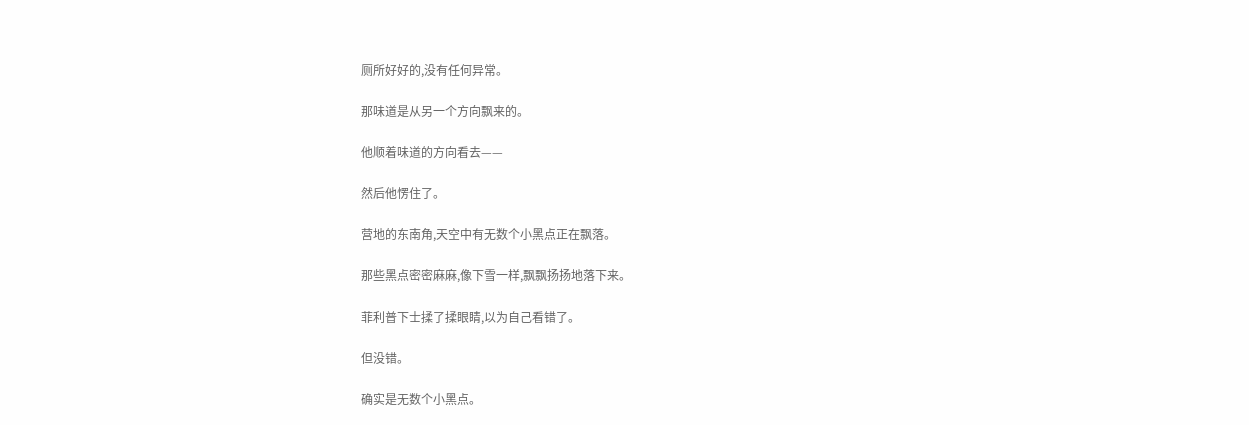厕所好好的,没有任何异常。

那味道是从另一个方向飘来的。

他顺着味道的方向看去——

然后他愣住了。

营地的东南角,天空中有无数个小黑点正在飘落。

那些黑点密密麻麻,像下雪一样,飘飘扬扬地落下来。

菲利普下士揉了揉眼睛,以为自己看错了。

但没错。

确实是无数个小黑点。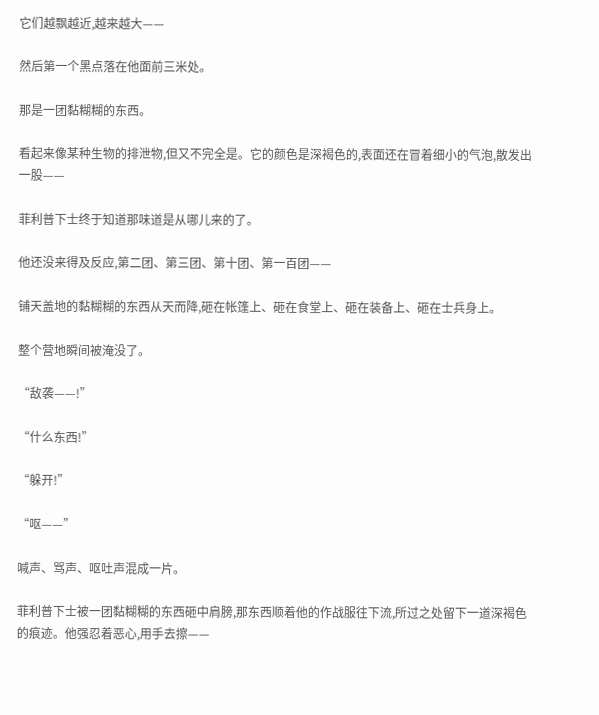它们越飘越近,越来越大——

然后第一个黑点落在他面前三米处。

那是一团黏糊糊的东西。

看起来像某种生物的排泄物,但又不完全是。它的颜色是深褐色的,表面还在冒着细小的气泡,散发出一股——

菲利普下士终于知道那味道是从哪儿来的了。

他还没来得及反应,第二团、第三团、第十团、第一百团——

铺天盖地的黏糊糊的东西从天而降,砸在帐篷上、砸在食堂上、砸在装备上、砸在士兵身上。

整个营地瞬间被淹没了。

“敌袭——!”

“什么东西!”

“躲开!”

“呕——”

喊声、骂声、呕吐声混成一片。

菲利普下士被一团黏糊糊的东西砸中肩膀,那东西顺着他的作战服往下流,所过之处留下一道深褐色的痕迹。他强忍着恶心,用手去擦——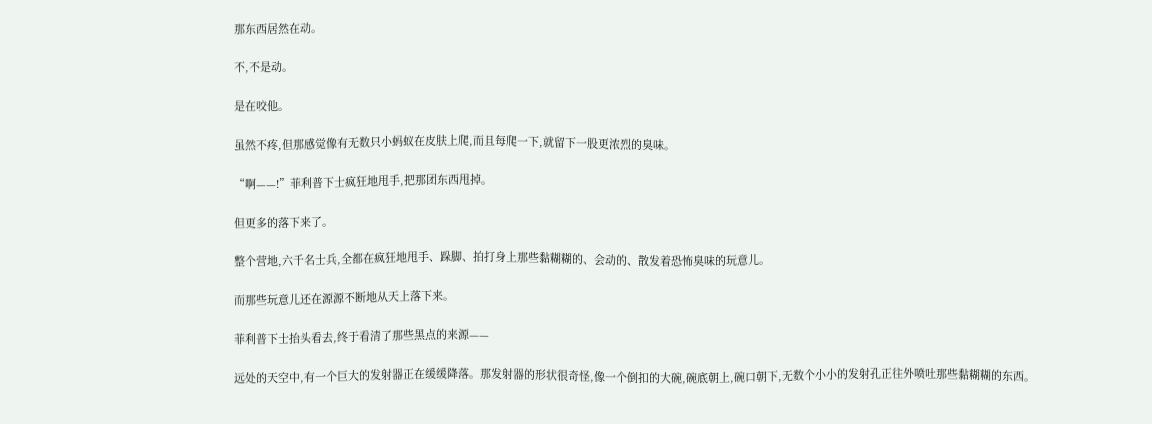那东西居然在动。

不,不是动。

是在咬他。

虽然不疼,但那感觉像有无数只小蚂蚁在皮肤上爬,而且每爬一下,就留下一股更浓烈的臭味。

“啊——!”菲利普下士疯狂地甩手,把那团东西甩掉。

但更多的落下来了。

整个营地,六千名士兵,全都在疯狂地甩手、跺脚、拍打身上那些黏糊糊的、会动的、散发着恐怖臭味的玩意儿。

而那些玩意儿还在源源不断地从天上落下来。

菲利普下士抬头看去,终于看清了那些黑点的来源——

远处的天空中,有一个巨大的发射器正在缓缓降落。那发射器的形状很奇怪,像一个倒扣的大碗,碗底朝上,碗口朝下,无数个小小的发射孔正往外喷吐那些黏糊糊的东西。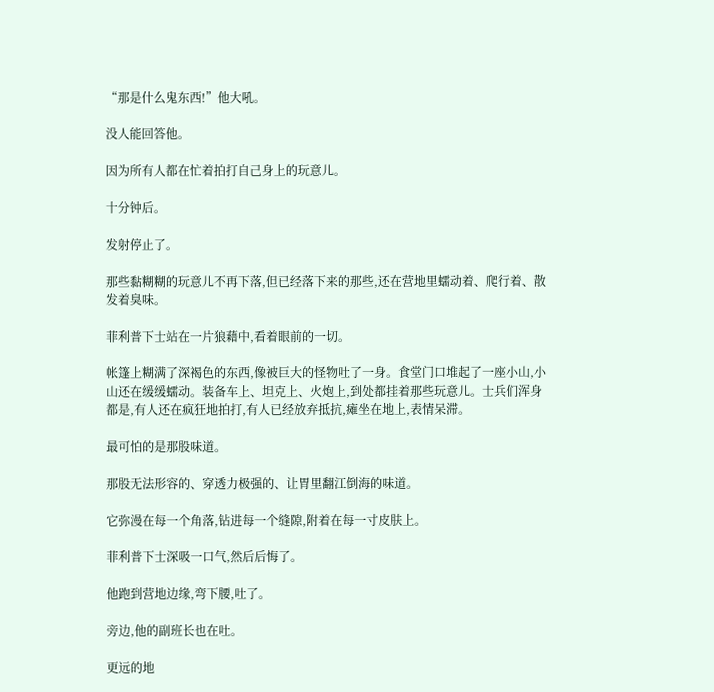“那是什么鬼东西!”他大吼。

没人能回答他。

因为所有人都在忙着拍打自己身上的玩意儿。

十分钟后。

发射停止了。

那些黏糊糊的玩意儿不再下落,但已经落下来的那些,还在营地里蠕动着、爬行着、散发着臭味。

菲利普下士站在一片狼藉中,看着眼前的一切。

帐篷上糊满了深褐色的东西,像被巨大的怪物吐了一身。食堂门口堆起了一座小山,小山还在缓缓蠕动。装备车上、坦克上、火炮上,到处都挂着那些玩意儿。士兵们浑身都是,有人还在疯狂地拍打,有人已经放弃抵抗,瘫坐在地上,表情呆滞。

最可怕的是那股味道。

那股无法形容的、穿透力极强的、让胃里翻江倒海的味道。

它弥漫在每一个角落,钻进每一个缝隙,附着在每一寸皮肤上。

菲利普下士深吸一口气,然后后悔了。

他跑到营地边缘,弯下腰,吐了。

旁边,他的副班长也在吐。

更远的地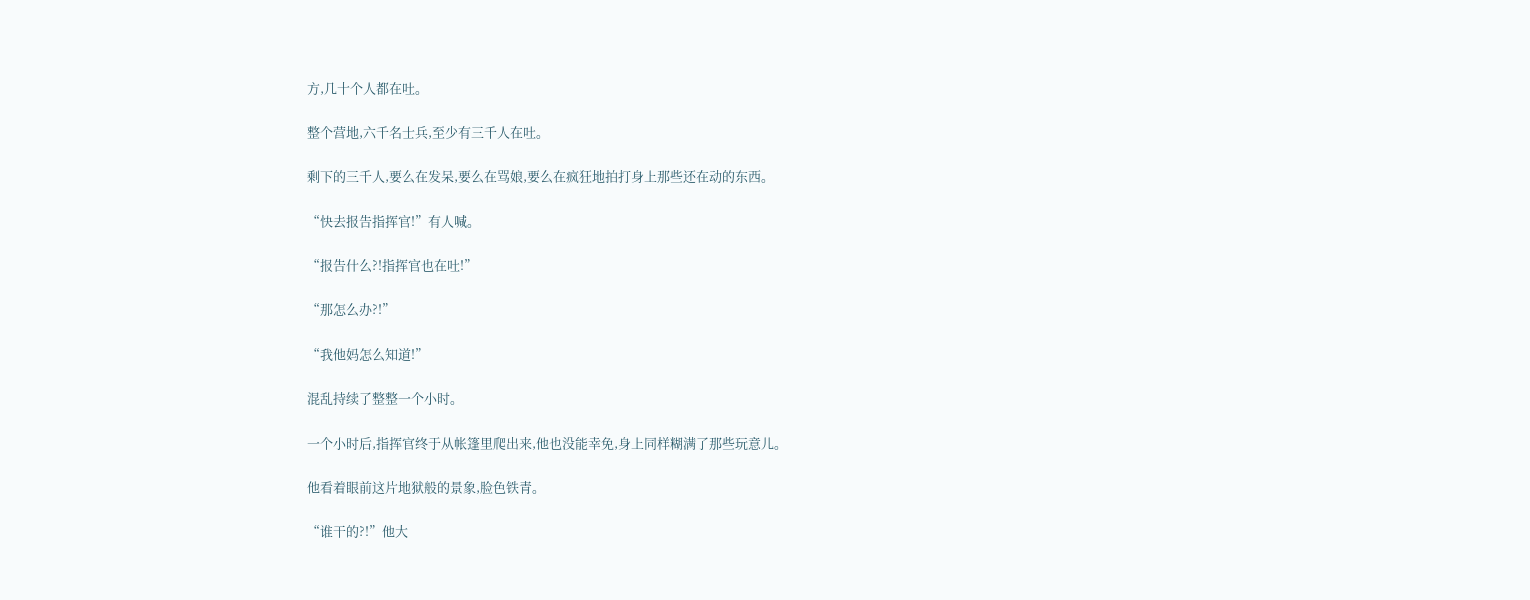方,几十个人都在吐。

整个营地,六千名士兵,至少有三千人在吐。

剩下的三千人,要么在发呆,要么在骂娘,要么在疯狂地拍打身上那些还在动的东西。

“快去报告指挥官!”有人喊。

“报告什么?!指挥官也在吐!”

“那怎么办?!”

“我他妈怎么知道!”

混乱持续了整整一个小时。

一个小时后,指挥官终于从帐篷里爬出来,他也没能幸免,身上同样糊满了那些玩意儿。

他看着眼前这片地狱般的景象,脸色铁青。

“谁干的?!”他大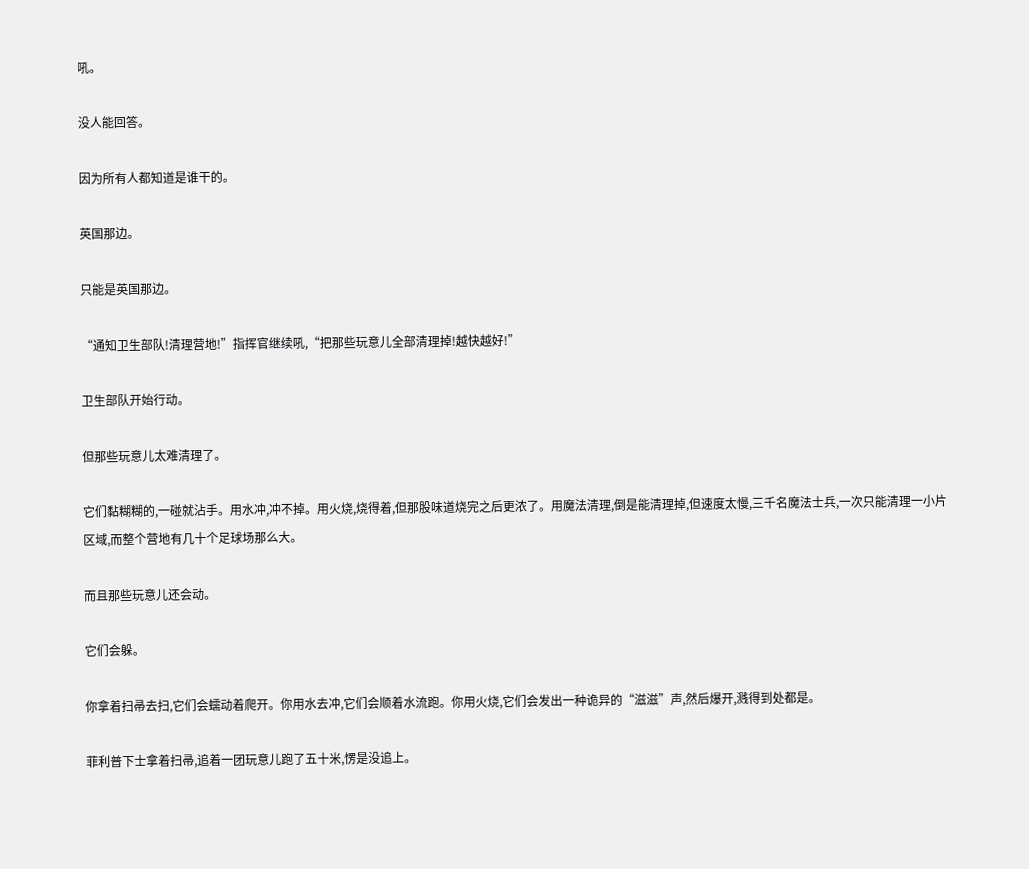吼。

没人能回答。

因为所有人都知道是谁干的。

英国那边。

只能是英国那边。

“通知卫生部队!清理营地!”指挥官继续吼,“把那些玩意儿全部清理掉!越快越好!”

卫生部队开始行动。

但那些玩意儿太难清理了。

它们黏糊糊的,一碰就沾手。用水冲,冲不掉。用火烧,烧得着,但那股味道烧完之后更浓了。用魔法清理,倒是能清理掉,但速度太慢,三千名魔法士兵,一次只能清理一小片区域,而整个营地有几十个足球场那么大。

而且那些玩意儿还会动。

它们会躲。

你拿着扫帚去扫,它们会蠕动着爬开。你用水去冲,它们会顺着水流跑。你用火烧,它们会发出一种诡异的“滋滋”声,然后爆开,溅得到处都是。

菲利普下士拿着扫帚,追着一团玩意儿跑了五十米,愣是没追上。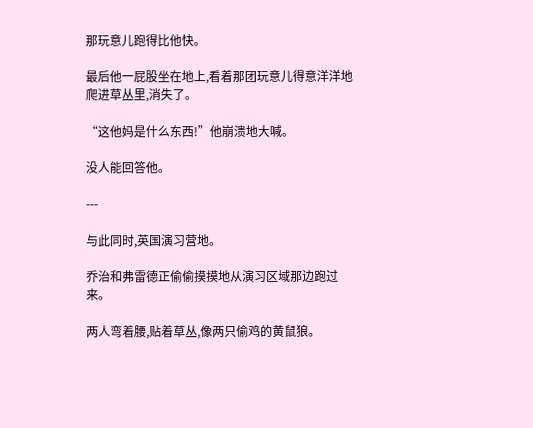那玩意儿跑得比他快。

最后他一屁股坐在地上,看着那团玩意儿得意洋洋地爬进草丛里,消失了。

“这他妈是什么东西!”他崩溃地大喊。

没人能回答他。

---

与此同时,英国演习营地。

乔治和弗雷德正偷偷摸摸地从演习区域那边跑过来。

两人弯着腰,贴着草丛,像两只偷鸡的黄鼠狼。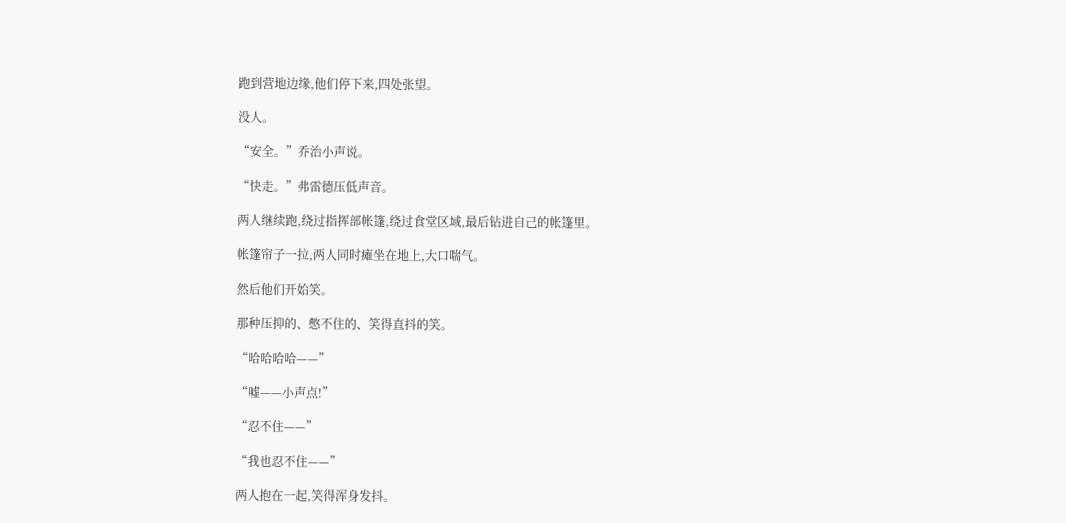跑到营地边缘,他们停下来,四处张望。

没人。

“安全。”乔治小声说。

“快走。”弗雷德压低声音。

两人继续跑,绕过指挥部帐篷,绕过食堂区域,最后钻进自己的帐篷里。

帐篷帘子一拉,两人同时瘫坐在地上,大口喘气。

然后他们开始笑。

那种压抑的、憋不住的、笑得直抖的笑。

“哈哈哈哈——”

“嘘——小声点!”

“忍不住——”

“我也忍不住——”

两人抱在一起,笑得浑身发抖。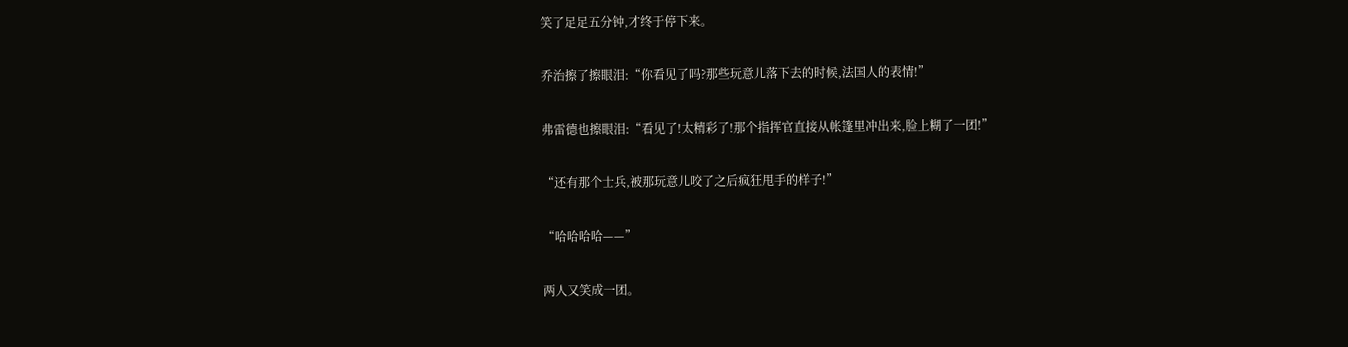笑了足足五分钟,才终于停下来。

乔治擦了擦眼泪:“你看见了吗?那些玩意儿落下去的时候,法国人的表情!”

弗雷德也擦眼泪:“看见了!太精彩了!那个指挥官直接从帐篷里冲出来,脸上糊了一团!”

“还有那个士兵,被那玩意儿咬了之后疯狂甩手的样子!”

“哈哈哈哈——”

两人又笑成一团。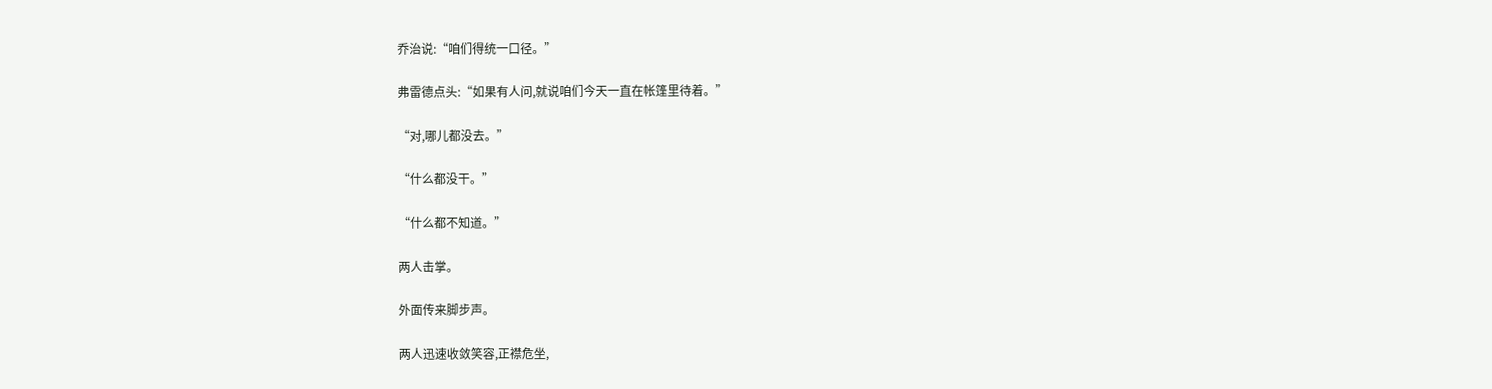乔治说:“咱们得统一口径。”

弗雷德点头:“如果有人问,就说咱们今天一直在帐篷里待着。”

“对,哪儿都没去。”

“什么都没干。”

“什么都不知道。”

两人击掌。

外面传来脚步声。

两人迅速收敛笑容,正襟危坐,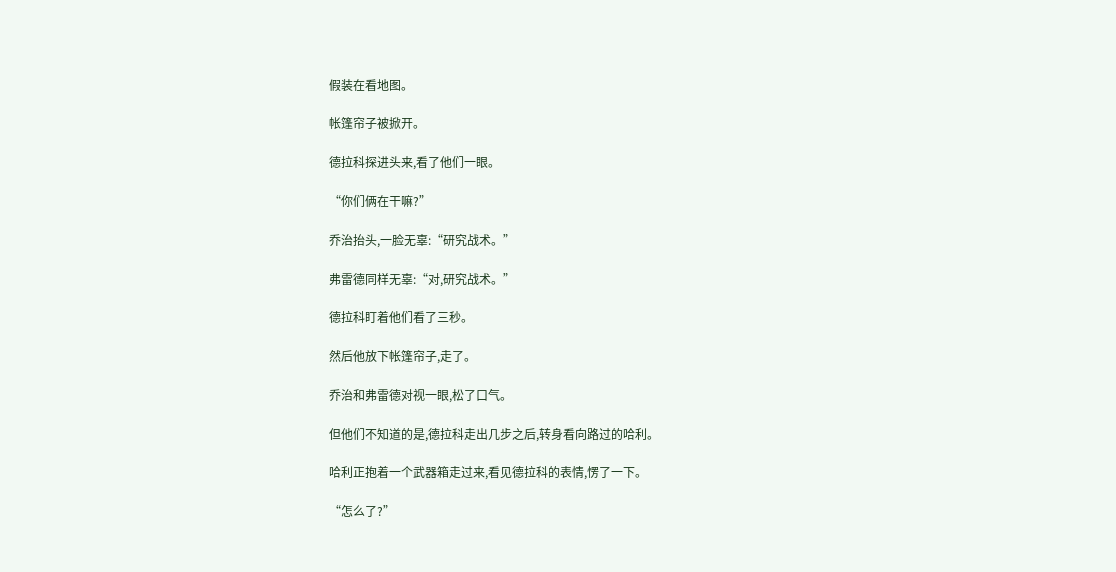假装在看地图。

帐篷帘子被掀开。

德拉科探进头来,看了他们一眼。

“你们俩在干嘛?”

乔治抬头,一脸无辜:“研究战术。”

弗雷德同样无辜:“对,研究战术。”

德拉科盯着他们看了三秒。

然后他放下帐篷帘子,走了。

乔治和弗雷德对视一眼,松了口气。

但他们不知道的是,德拉科走出几步之后,转身看向路过的哈利。

哈利正抱着一个武器箱走过来,看见德拉科的表情,愣了一下。

“怎么了?”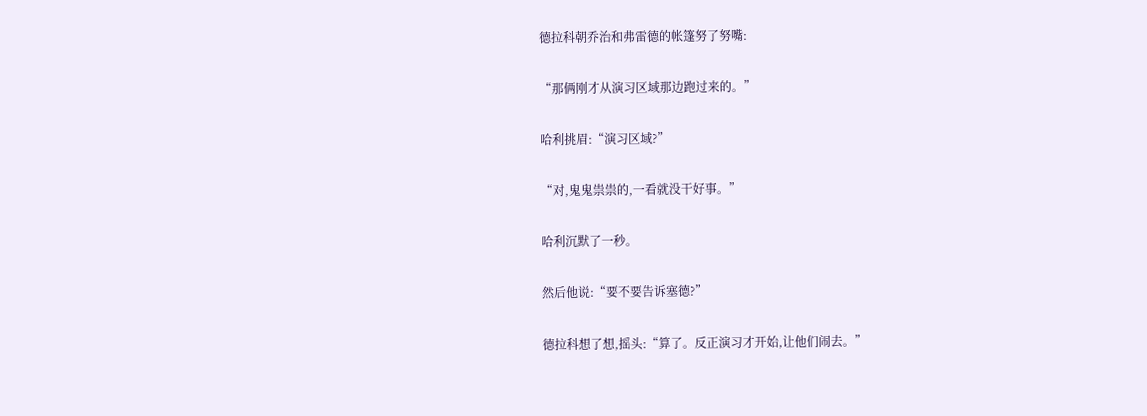德拉科朝乔治和弗雷德的帐篷努了努嘴:

“那俩刚才从演习区域那边跑过来的。”

哈利挑眉:“演习区域?”

“对,鬼鬼祟祟的,一看就没干好事。”

哈利沉默了一秒。

然后他说:“要不要告诉塞德?”

德拉科想了想,摇头:“算了。反正演习才开始,让他们闹去。”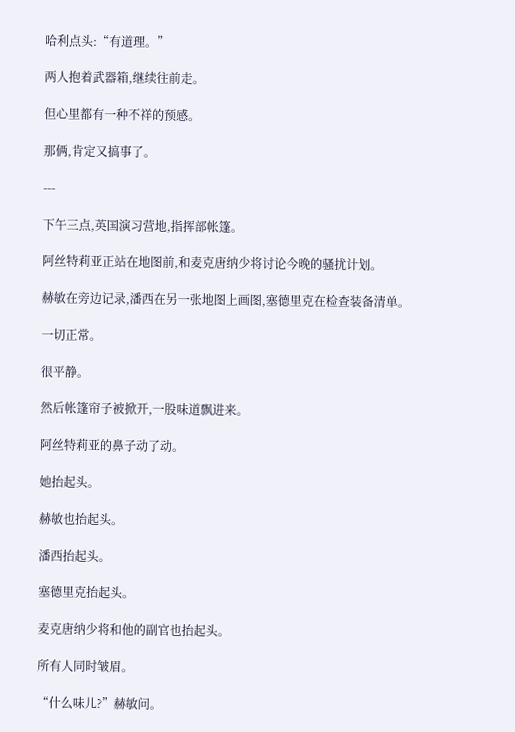哈利点头:“有道理。”

两人抱着武器箱,继续往前走。

但心里都有一种不祥的预感。

那俩,肯定又搞事了。

---

下午三点,英国演习营地,指挥部帐篷。

阿丝特莉亚正站在地图前,和麦克唐纳少将讨论今晚的骚扰计划。

赫敏在旁边记录,潘西在另一张地图上画图,塞德里克在检查装备清单。

一切正常。

很平静。

然后帐篷帘子被掀开,一股味道飘进来。

阿丝特莉亚的鼻子动了动。

她抬起头。

赫敏也抬起头。

潘西抬起头。

塞德里克抬起头。

麦克唐纳少将和他的副官也抬起头。

所有人同时皱眉。

“什么味儿?”赫敏问。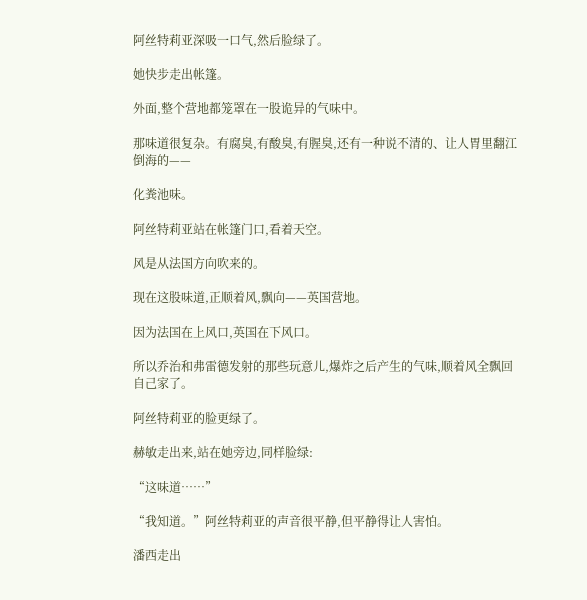阿丝特莉亚深吸一口气,然后脸绿了。

她快步走出帐篷。

外面,整个营地都笼罩在一股诡异的气味中。

那味道很复杂。有腐臭,有酸臭,有腥臭,还有一种说不清的、让人胃里翻江倒海的——

化粪池味。

阿丝特莉亚站在帐篷门口,看着天空。

风是从法国方向吹来的。

现在这股味道,正顺着风,飘向——英国营地。

因为法国在上风口,英国在下风口。

所以乔治和弗雷德发射的那些玩意儿,爆炸之后产生的气味,顺着风全飘回自己家了。

阿丝特莉亚的脸更绿了。

赫敏走出来,站在她旁边,同样脸绿:

“这味道……”

“我知道。”阿丝特莉亚的声音很平静,但平静得让人害怕。

潘西走出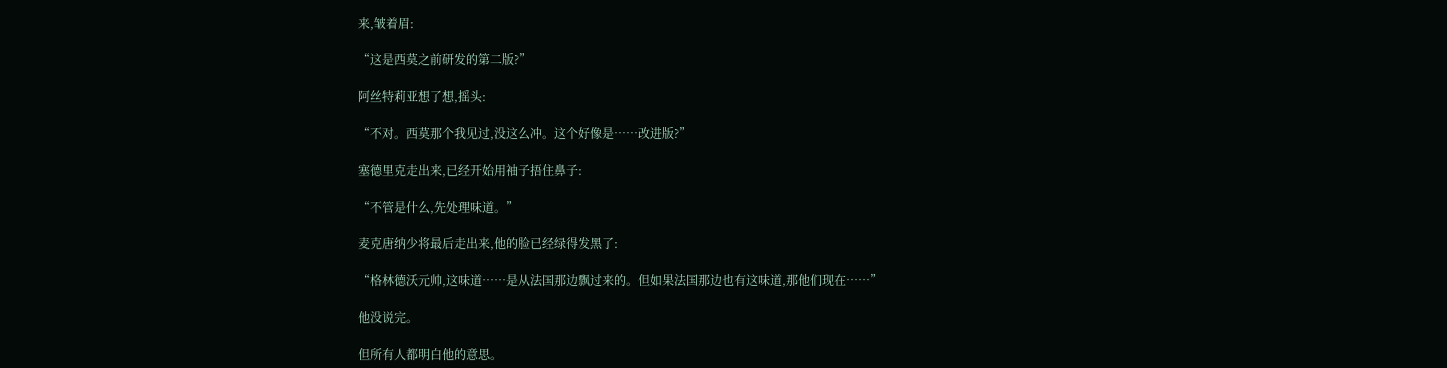来,皱着眉:

“这是西莫之前研发的第二版?”

阿丝特莉亚想了想,摇头:

“不对。西莫那个我见过,没这么冲。这个好像是……改进版?”

塞德里克走出来,已经开始用袖子捂住鼻子:

“不管是什么,先处理味道。”

麦克唐纳少将最后走出来,他的脸已经绿得发黑了:

“格林德沃元帅,这味道……是从法国那边飘过来的。但如果法国那边也有这味道,那他们现在……”

他没说完。

但所有人都明白他的意思。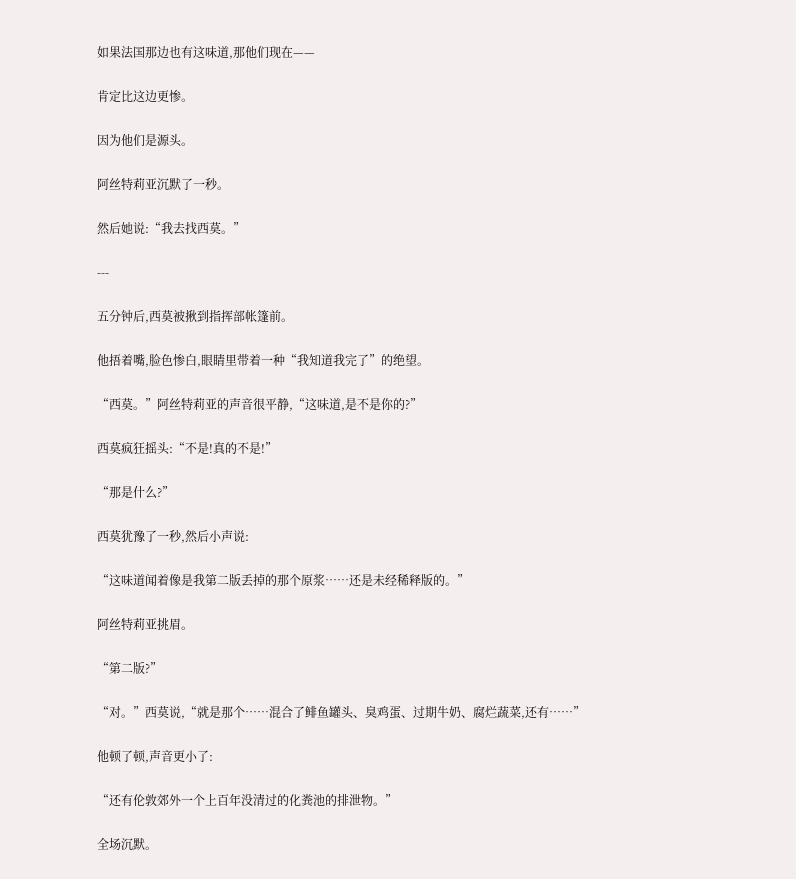如果法国那边也有这味道,那他们现在——

肯定比这边更惨。

因为他们是源头。

阿丝特莉亚沉默了一秒。

然后她说:“我去找西莫。”

---

五分钟后,西莫被揪到指挥部帐篷前。

他捂着嘴,脸色惨白,眼睛里带着一种“我知道我完了”的绝望。

“西莫。”阿丝特莉亚的声音很平静,“这味道,是不是你的?”

西莫疯狂摇头:“不是!真的不是!”

“那是什么?”

西莫犹豫了一秒,然后小声说:

“这味道闻着像是我第二版丢掉的那个原浆……还是未经稀释版的。”

阿丝特莉亚挑眉。

“第二版?”

“对。”西莫说,“就是那个……混合了鲱鱼罐头、臭鸡蛋、过期牛奶、腐烂蔬菜,还有……”

他顿了顿,声音更小了:

“还有伦敦郊外一个上百年没清过的化粪池的排泄物。”

全场沉默。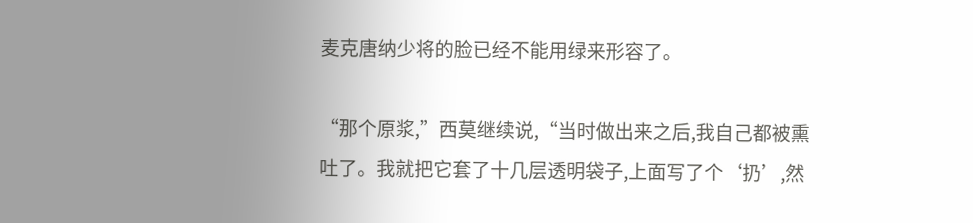麦克唐纳少将的脸已经不能用绿来形容了。

“那个原浆,”西莫继续说,“当时做出来之后,我自己都被熏吐了。我就把它套了十几层透明袋子,上面写了个‘扔’,然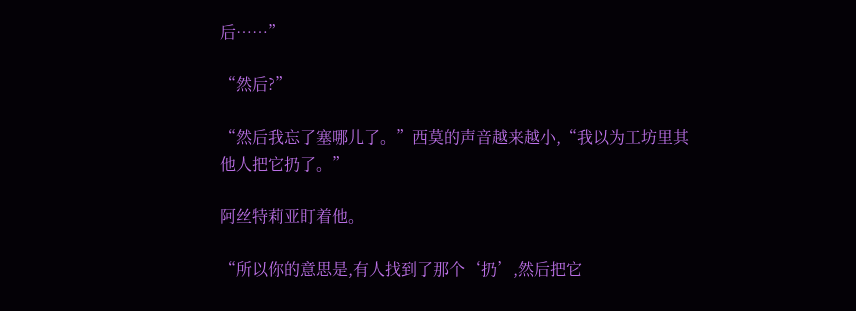后……”

“然后?”

“然后我忘了塞哪儿了。”西莫的声音越来越小,“我以为工坊里其他人把它扔了。”

阿丝特莉亚盯着他。

“所以你的意思是,有人找到了那个‘扔’,然后把它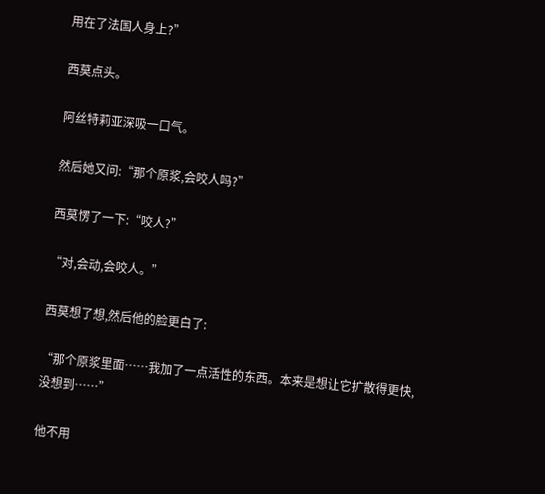用在了法国人身上?”

西莫点头。

阿丝特莉亚深吸一口气。

然后她又问:“那个原浆,会咬人吗?”

西莫愣了一下:“咬人?”

“对,会动,会咬人。”

西莫想了想,然后他的脸更白了:

“那个原浆里面……我加了一点活性的东西。本来是想让它扩散得更快,没想到……”

他不用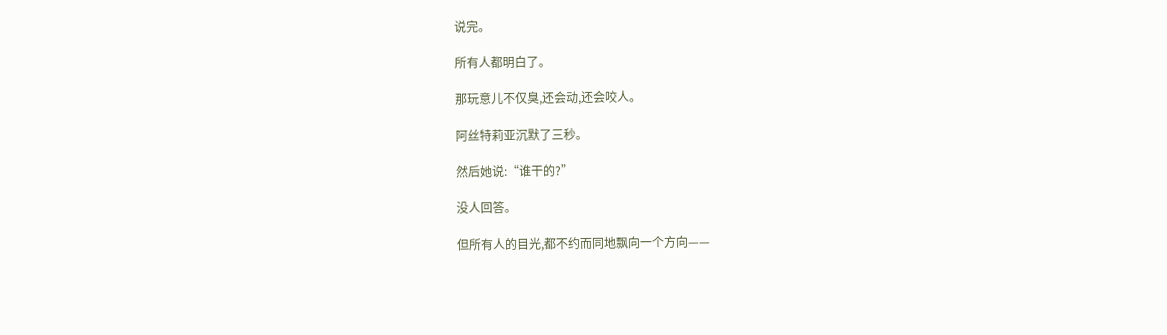说完。

所有人都明白了。

那玩意儿不仅臭,还会动,还会咬人。

阿丝特莉亚沉默了三秒。

然后她说:“谁干的?”

没人回答。

但所有人的目光,都不约而同地飘向一个方向——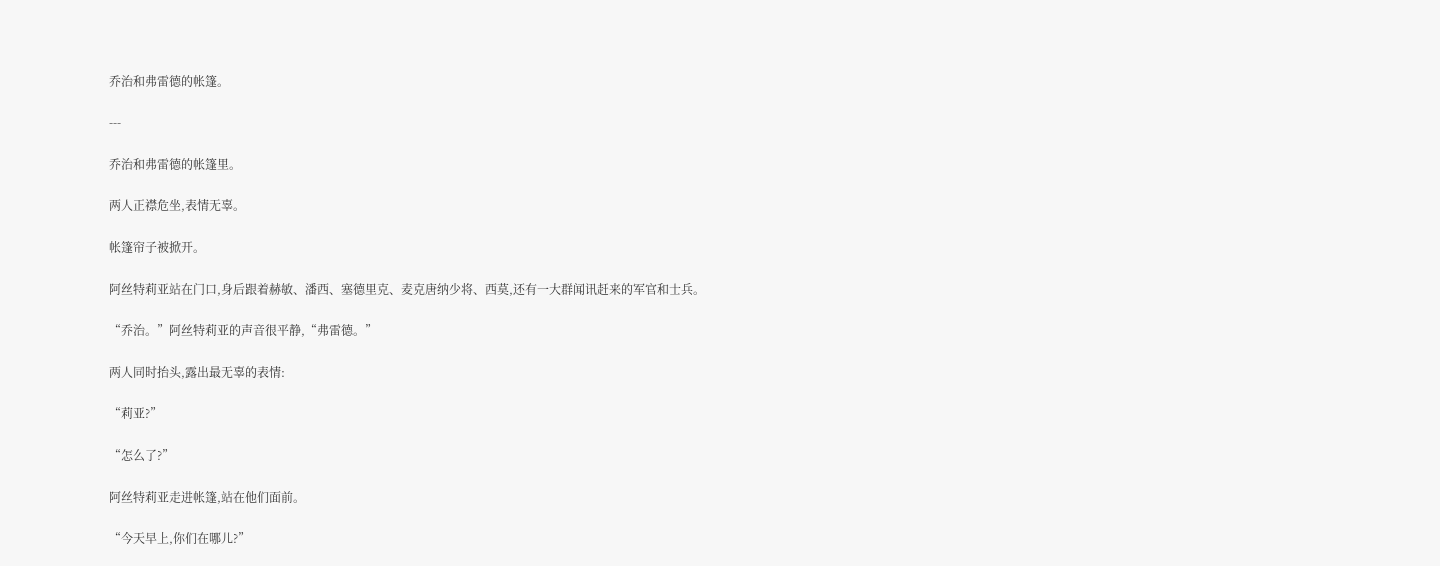乔治和弗雷德的帐篷。

---

乔治和弗雷德的帐篷里。

两人正襟危坐,表情无辜。

帐篷帘子被掀开。

阿丝特莉亚站在门口,身后跟着赫敏、潘西、塞德里克、麦克唐纳少将、西莫,还有一大群闻讯赶来的军官和士兵。

“乔治。”阿丝特莉亚的声音很平静,“弗雷德。”

两人同时抬头,露出最无辜的表情:

“莉亚?”

“怎么了?”

阿丝特莉亚走进帐篷,站在他们面前。

“今天早上,你们在哪儿?”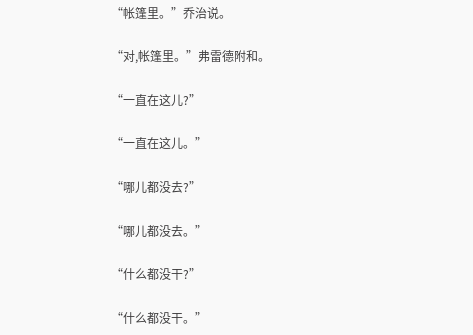“帐篷里。”乔治说。

“对,帐篷里。”弗雷德附和。

“一直在这儿?”

“一直在这儿。”

“哪儿都没去?”

“哪儿都没去。”

“什么都没干?”

“什么都没干。”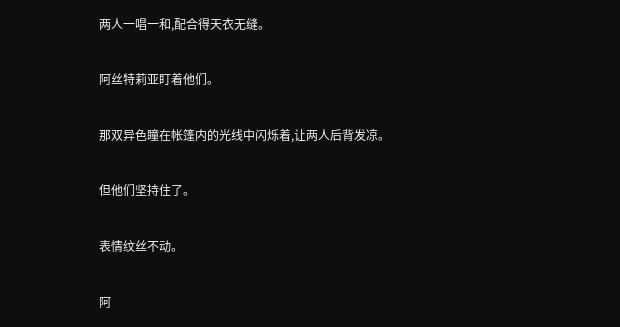两人一唱一和,配合得天衣无缝。

阿丝特莉亚盯着他们。

那双异色瞳在帐篷内的光线中闪烁着,让两人后背发凉。

但他们坚持住了。

表情纹丝不动。

阿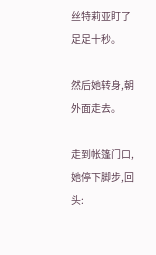丝特莉亚盯了足足十秒。

然后她转身,朝外面走去。

走到帐篷门口,她停下脚步,回头: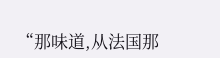“那味道,从法国那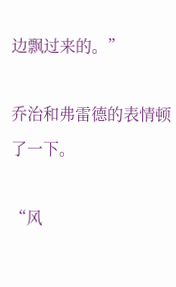边飘过来的。”

乔治和弗雷德的表情顿了一下。

“风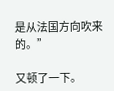是从法国方向吹来的。”

又顿了一下。